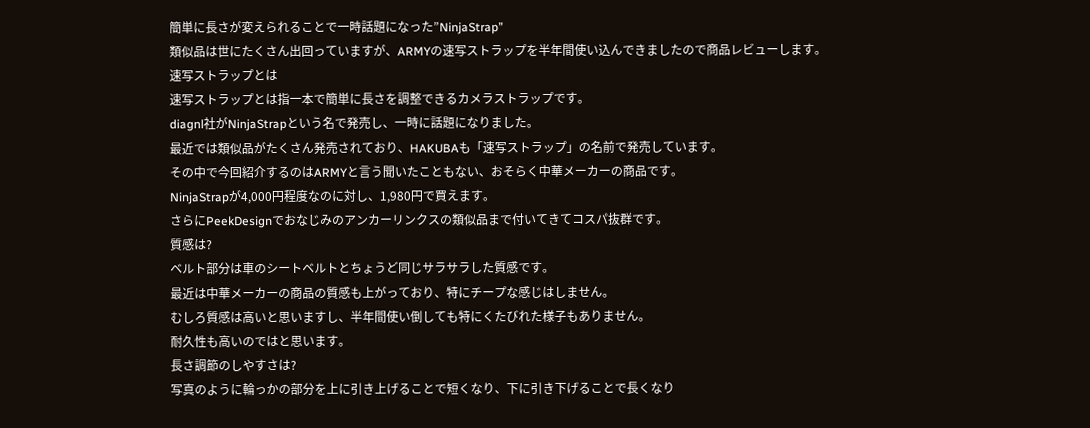簡単に長さが変えられることで一時話題になった”NinjaStrap”
類似品は世にたくさん出回っていますが、ARMYの速写ストラップを半年間使い込んできましたので商品レビューします。
速写ストラップとは
速写ストラップとは指一本で簡単に長さを調整できるカメラストラップです。
diagnl社がNinjaStrapという名で発売し、一時に話題になりました。
最近では類似品がたくさん発売されており、HAKUBAも「速写ストラップ」の名前で発売しています。
その中で今回紹介するのはARMYと言う聞いたこともない、おそらく中華メーカーの商品です。
NinjaStrapが4,000円程度なのに対し、1,980円で買えます。
さらにPeekDesignでおなじみのアンカーリンクスの類似品まで付いてきてコスパ抜群です。
質感は?
ベルト部分は車のシートベルトとちょうど同じサラサラした質感です。
最近は中華メーカーの商品の質感も上がっており、特にチープな感じはしません。
むしろ質感は高いと思いますし、半年間使い倒しても特にくたびれた様子もありません。
耐久性も高いのではと思います。
長さ調節のしやすさは?
写真のように輪っかの部分を上に引き上げることで短くなり、下に引き下げることで長くなり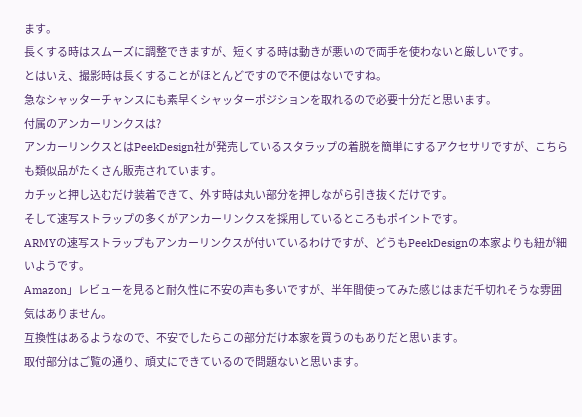ます。
長くする時はスムーズに調整できますが、短くする時は動きが悪いので両手を使わないと厳しいです。
とはいえ、撮影時は長くすることがほとんどですので不便はないですね。
急なシャッターチャンスにも素早くシャッターポジションを取れるので必要十分だと思います。
付属のアンカーリンクスは?
アンカーリンクスとはPeekDesign社が発売しているスタラップの着脱を簡単にするアクセサリですが、こちらも類似品がたくさん販売されています。
カチッと押し込むだけ装着できて、外す時は丸い部分を押しながら引き抜くだけです。
そして速写ストラップの多くがアンカーリンクスを採用しているところもポイントです。
ARMYの速写ストラップもアンカーリンクスが付いているわけですが、どうもPeekDesignの本家よりも紐が細いようです。
Amazon」レビューを見ると耐久性に不安の声も多いですが、半年間使ってみた感じはまだ千切れそうな雰囲気はありません。
互換性はあるようなので、不安でしたらこの部分だけ本家を買うのもありだと思います。
取付部分はご覧の通り、頑丈にできているので問題ないと思います。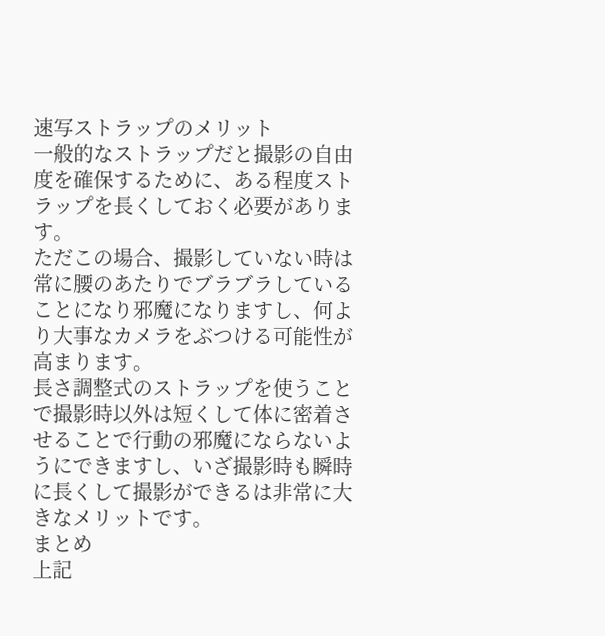速写ストラップのメリット
一般的なストラップだと撮影の自由度を確保するために、ある程度ストラップを長くしておく必要があります。
ただこの場合、撮影していない時は常に腰のあたりでブラブラしていることになり邪魔になりますし、何より大事なカメラをぶつける可能性が高まります。
長さ調整式のストラップを使うことで撮影時以外は短くして体に密着させることで行動の邪魔にならないようにできますし、いざ撮影時も瞬時に長くして撮影ができるは非常に大きなメリットです。
まとめ
上記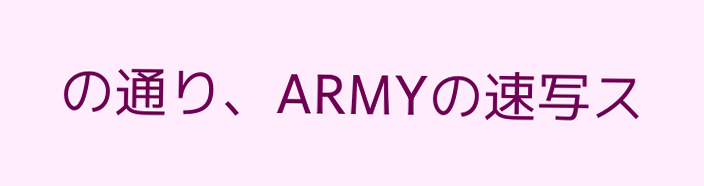の通り、ARMYの速写ス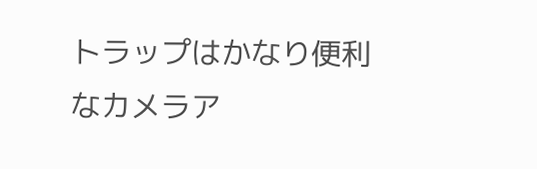トラップはかなり便利なカメラア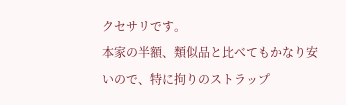クセサリです。
本家の半額、類似品と比べてもかなり安いので、特に拘りのストラップ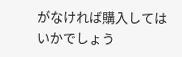がなければ購入してはいかでしょう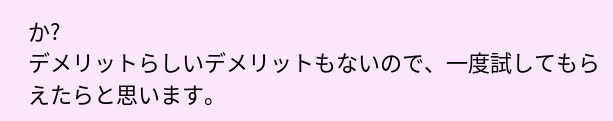か?
デメリットらしいデメリットもないので、一度試してもらえたらと思います。